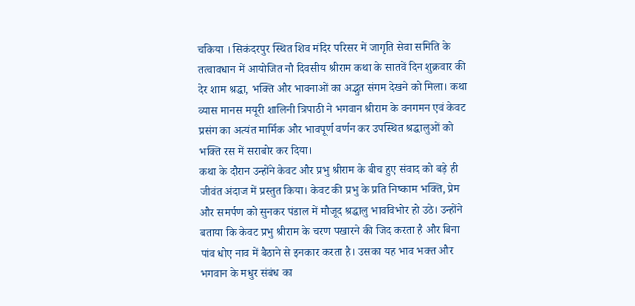चकिया । सिकंदरपुर स्थित शिव मंदिर परिसर में जागृति सेवा समिति के तत्वावधान में आयोजित नौ दिवसीय श्रीराम कथा के सातवें दिन शुक्रवार की देर शाम श्रद्धा, भक्ति और भावनाओं का अद्भुत संगम देखने को मिला। कथा व्यास मानस मयूरी शालिनी त्रिपाठी ने भगवान श्रीराम के वनगमन एवं केवट प्रसंग का अत्यंत मार्मिक और भावपूर्ण वर्णन कर उपस्थित श्रद्धालुओं को भक्ति रस में सराबोर कर दिया।
कथा के दौरान उन्होंने केवट और प्रभु श्रीराम के बीच हुए संवाद को बड़े ही जीवंत अंदाज में प्रस्तुत किया। केवट की प्रभु के प्रति निष्काम भक्ति, प्रेम और समर्पण को सुनकर पंडाल में मौजूद श्रद्धालु भावविभोर हो उठे। उन्होंने बताया कि केवट प्रभु श्रीराम के चरण पखारने की जिद करता है और बिना पांव धोए नाव में बैठाने से इनकार करता है। उसका यह भाव भक्त और भगवान के मधुर संबंध का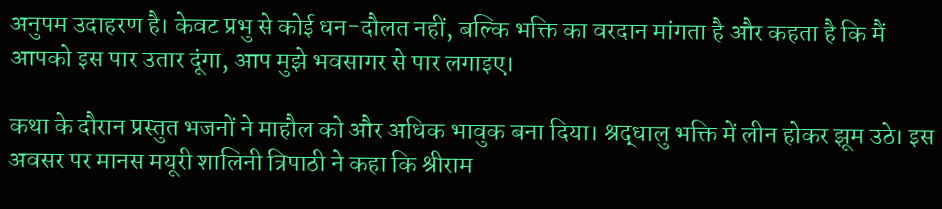अनुपम उदाहरण है। केवट प्रभु से कोई धन-दौलत नहीं, बल्कि भक्ति का वरदान मांगता है और कहता है कि मैं आपको इस पार उतार दूंगा, आप मुझे भवसागर से पार लगाइए।

कथा के दौरान प्रस्तुत भजनों ने माहौल को और अधिक भावुक बना दिया। श्रद्धालु भक्ति में लीन होकर झूम उठे। इस अवसर पर मानस मयूरी शालिनी त्रिपाठी ने कहा कि श्रीराम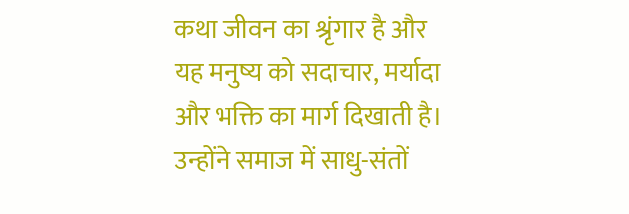कथा जीवन का श्रृंगार है और यह मनुष्य को सदाचार, मर्यादा और भक्ति का मार्ग दिखाती है। उन्होंने समाज में साधु-संतों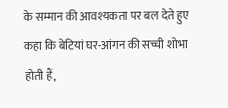के सम्मान की आवश्यकता पर बल देते हुए कहा कि बेटियां घर-आंगन की सच्ची शोभा होती हैं,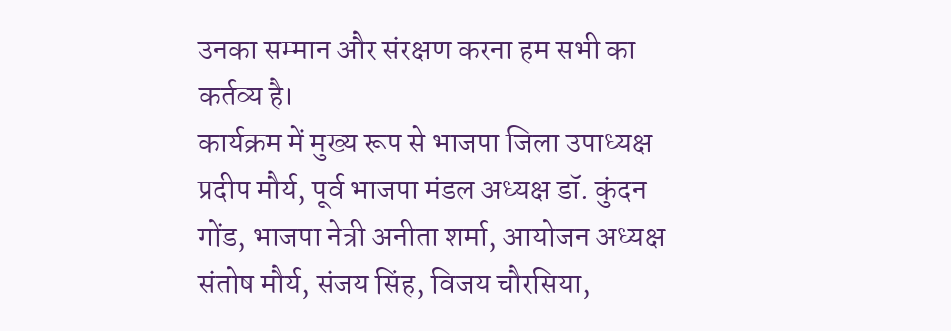उनका सम्मान और संरक्षण करना हम सभी का कर्तव्य है।
कार्यक्रम में मुख्य रूप से भाजपा जिला उपाध्यक्ष प्रदीप मौर्य, पूर्व भाजपा मंडल अध्यक्ष डॉ. कुंदन गोंड, भाजपा नेत्री अनीता शर्मा, आयोजन अध्यक्ष संतोष मौर्य, संजय सिंह, विजय चौरसिया,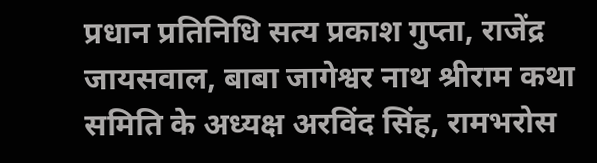प्रधान प्रतिनिधि सत्य प्रकाश गुप्ता, राजेंद्र जायसवाल, बाबा जागेश्वर नाथ श्रीराम कथा समिति के अध्यक्ष अरविंद सिंह, रामभरोस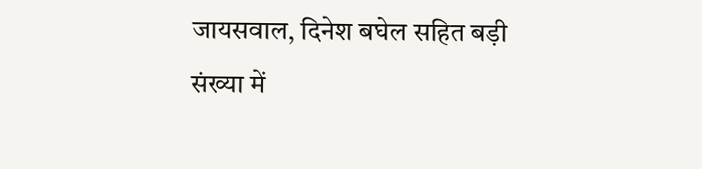जायसवाल, दिनेश बघेल सहित बड़ी संख्या में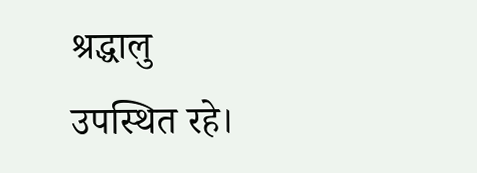श्रद्धालु उपस्थित रहे।